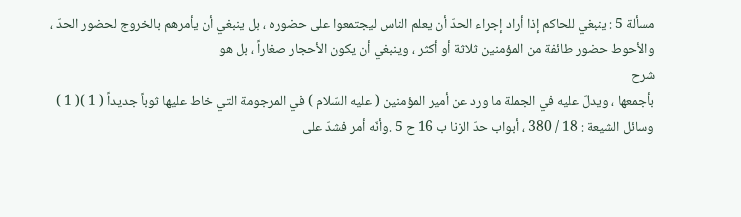مسألة 5 : ينبغي للحاكم إذا أراد إجراء الحدّ أن يعلم الناس ليجتمعوا على حضوره ، بل ينبغي أن يأمرهم بالخروج لحضور الحدّ ، والأحوط حضور طائفة من المؤمنين ثلاثة أو أكثر ، وينبغي أن يكون الأحجار صغاراً ، بل هو
شرح
بأجمعها ، ويدلّ عليه في الجملة ما ورد عن أمير المؤمنين ( عليه السّلام ) في المرجومة التي خاط عليها ثوباً جديداً ( 1 )( 1 ) وسائل الشيعة : 18 / 380 ، أبواب حدّ الزنا ب 16 ح 5 .وأنّه أمر فشدّ على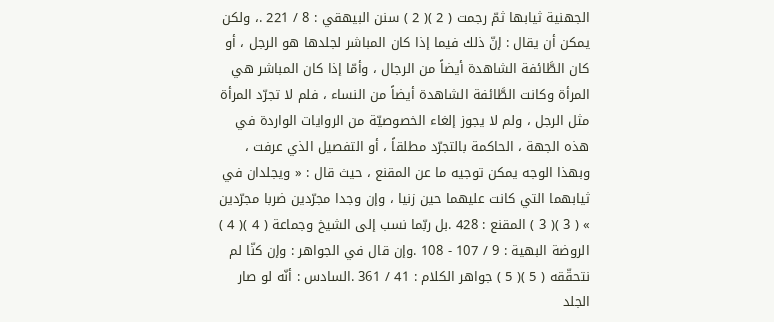الجهنية ثيابها ثمّ رجمت ( 2 )( 2 ) سنن البيهقي : 8 / 221 .، ولكن يمكن أن يقال : إنّ ذلك فيما إذا كان المباشر لجلدها هو الرجل ، أو كان الطَّائفة الشاهدة أيضاً من الرجال ، وأمّا إذا كان المباشر هي المرأة وكانت الطَّائفة الشاهدة أيضاً من النساء ، فلم لا تجرّد المرأة مثل الرجل ، ولم لا يجوز إلغاء الخصوصيّة من الروايات الواردة في هذه الجهة ، الحاكمة بالتجرّد مطلقاً ، أو التفصيل الذي عرفت ، وبهذا الوجه يمكن توجيه ما عن المقنع ، حيث قال : « ويجلدان في ثيابهما التي كانت عليهما حين زنيا ، وإن وجدا مجرّدين ضربا مجرّدين » ( 3 )( 3 ) المقنع : 428 .بل ربّما نسب إلى الشيخ وجماعة ( 4 )( 4 ) الروضة البهية : 9 / 107 - 108 .وإن قال في الجواهر : وإن كنّا لم نتحقّقه ( 5 )( 5 ) جواهر الكلام : 41 / 361 .السادس : أنّه لو صار الجلد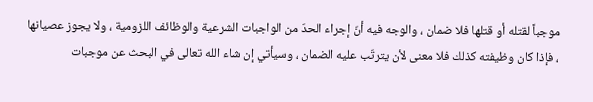موجباً لقتله أو قتلها فلا ضمان ، والوجه فيه أنّ إجراء الحدّ من الواجبات الشرعية والوظائف اللزومية ، ولا يجوز عصيانها ، فإذا كان وظيفته كذلك فلا معنى لأن يترتّب عليه الضمان ، وسيأتي إن شاء الله تعالى في البحث عن موجبات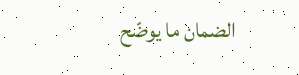الضمان ما يوضّح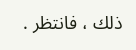ذلك ، فانتظر .